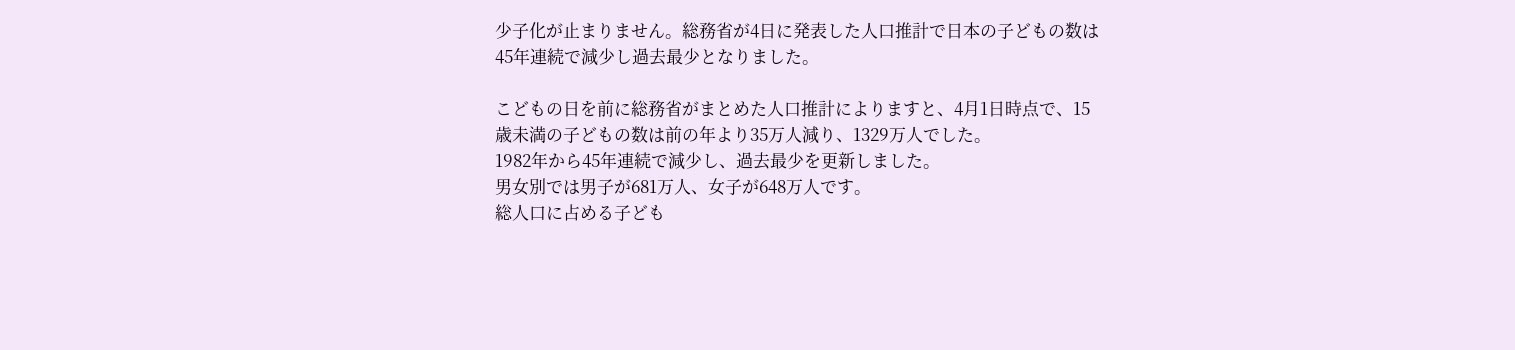少子化が止まりません。総務省が4日に発表した人口推計で日本の子どもの数は45年連続で減少し過去最少となりました。

こどもの日を前に総務省がまとめた人口推計によりますと、4月1日時点で、15歳未満の子どもの数は前の年より35万人減り、1329万人でした。
1982年から45年連続で減少し、過去最少を更新しました。
男女別では男子が681万人、女子が648万人です。
総人口に占める子ども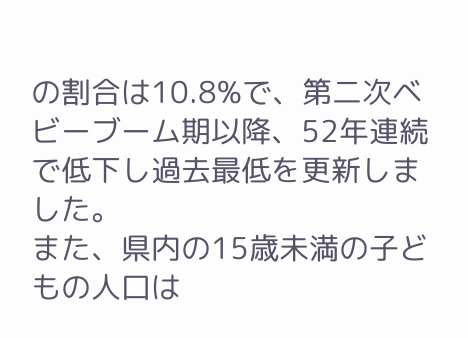の割合は10.8%で、第二次ベビーブーム期以降、52年連続で低下し過去最低を更新しました。
また、県内の15歳未満の子どもの人口は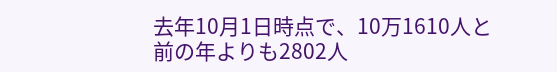去年10月1日時点で、10万1610人と前の年よりも2802人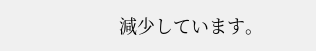減少しています。